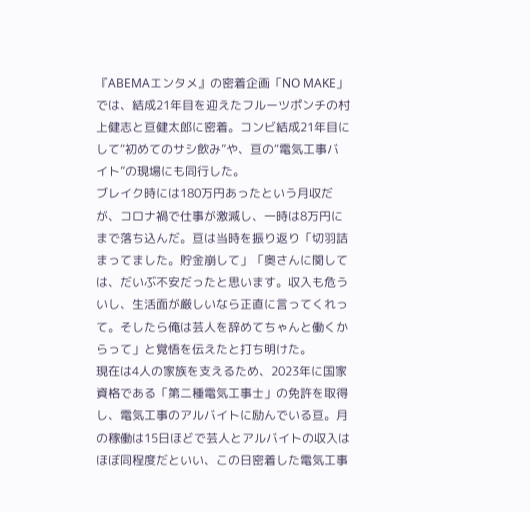『ABEMAエンタメ』の密着企画「NO MAKE」では、結成21年目を迎えたフルーツポンチの村上健志と亘健太郎に密着。コンビ結成21年目にして“初めてのサシ飲み”や、亘の“電気工事バイト”の現場にも同行した。
ブレイク時には180万円あったという月収だが、コロナ禍で仕事が激減し、一時は8万円にまで落ち込んだ。亘は当時を振り返り「切羽詰まってました。貯金崩して」「奥さんに関しては、だいぶ不安だったと思います。収入も危ういし、生活面が厳しいなら正直に言ってくれって。そしたら俺は芸人を辞めてちゃんと働くからって」と覚悟を伝えたと打ち明けた。
現在は4人の家族を支えるため、2023年に国家資格である「第二種電気工事士」の免許を取得し、電気工事のアルバイトに励んでいる亘。月の稼働は15日ほどで芸人とアルバイトの収入はほぼ同程度だといい、この日密着した電気工事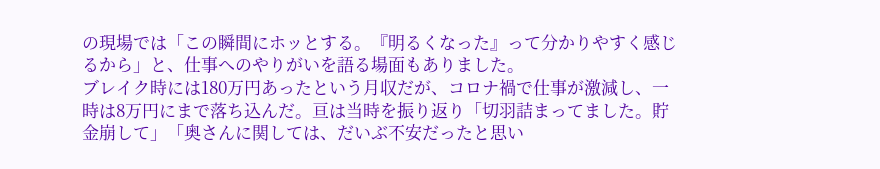の現場では「この瞬間にホッとする。『明るくなった』って分かりやすく感じるから」と、仕事へのやりがいを語る場面もありました。
ブレイク時には180万円あったという月収だが、コロナ禍で仕事が激減し、一時は8万円にまで落ち込んだ。亘は当時を振り返り「切羽詰まってました。貯金崩して」「奥さんに関しては、だいぶ不安だったと思い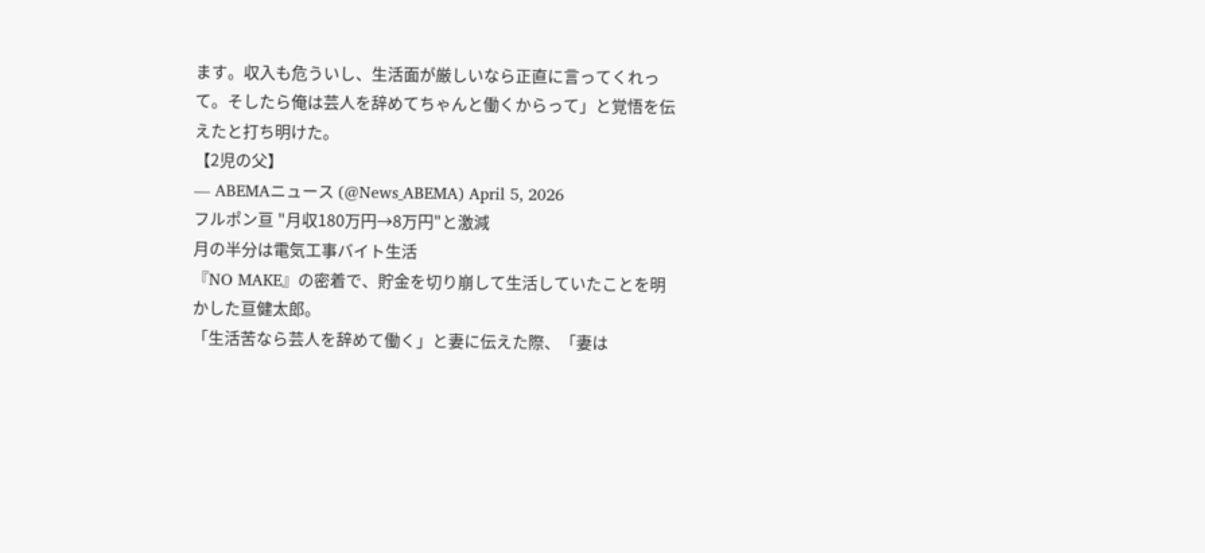ます。収入も危ういし、生活面が厳しいなら正直に言ってくれって。そしたら俺は芸人を辞めてちゃんと働くからって」と覚悟を伝えたと打ち明けた。
【2児の父】
— ABEMAニュース (@News_ABEMA) April 5, 2026
フルポン亘 "月収180万円→8万円"と激減
月の半分は電気工事バイト生活
『NO MAKE』の密着で、貯金を切り崩して生活していたことを明かした亘健太郎。
「生活苦なら芸人を辞めて働く」と妻に伝えた際、「妻は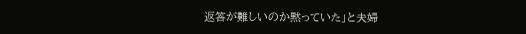返答が難しいのか黙っていた」と夫婦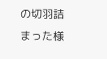の切羽詰まった様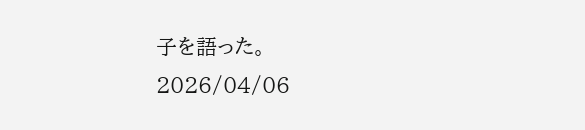子を語った。
2026/04/06